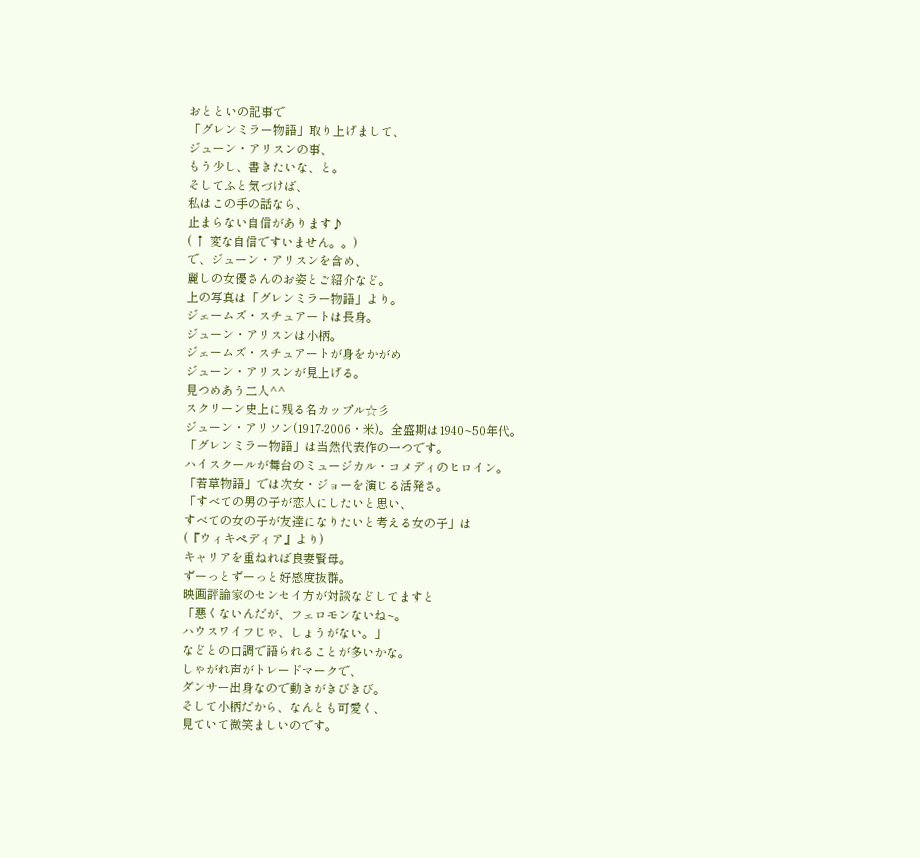おとといの記事で
「グレンミラー物語」取り上げまして、
ジューン・アリスンの事、
もう少し、書きたいな、と。
そしてふと気づけば、
私はこの手の話なら、
止まらない自信があります♪
( ↑ 変な自信ですいません。。)
で、ジューン・アリスンを含め、
麗しの女優さんのお姿とご紹介など。
上の写真は「グレンミラー物語」より。
ジェームズ・スチュアートは長身。
ジューン・アリスンは小柄。
ジェームズ・スチュアートが身をかがめ
ジューン・アリスンが見上げる。
見つめあう二人^^
スクリーン史上に残る名カップル☆彡
ジューン・アリソン(1917-2006・米)。全盛期は1940~50年代。
「グレンミラー物語」は当然代表作の一つです。
ハイスクールが舞台のミュージカル・コメディのヒロイン。
「若草物語」では次女・ジョーを演じる活発さ。
「すべての男の子が恋人にしたいと思い、
すべての女の子が友達になりたいと考える女の子」は
(『ウィキペディア』より)
キャリアを重ねれば良妻賢母。
ずーっとずーっと好感度抜群。
映画評論家のセンセイ方が対談などしてますと
「悪くないんだが、フェロモンないね~。
ハウスワイフじゃ、しょうがない。」
などとの口調で語られることが多いかな。
しゃがれ声がトレードマークで、
ダンサー出身なので動きがきびきび。
そして小柄だから、なんとも可愛く、
見ていて微笑ましいのです。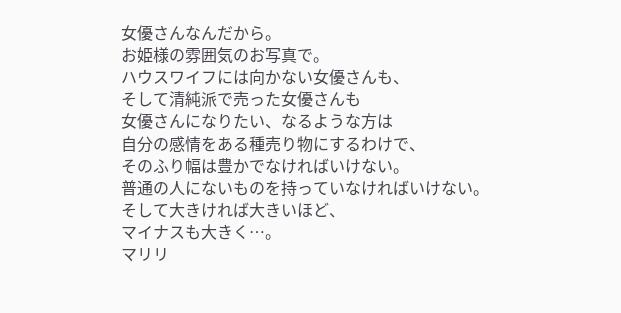女優さんなんだから。
お姫様の雰囲気のお写真で。
ハウスワイフには向かない女優さんも、
そして清純派で売った女優さんも
女優さんになりたい、なるような方は
自分の感情をある種売り物にするわけで、
そのふり幅は豊かでなければいけない。
普通の人にないものを持っていなければいけない。
そして大きければ大きいほど、
マイナスも大きく…。
マリリ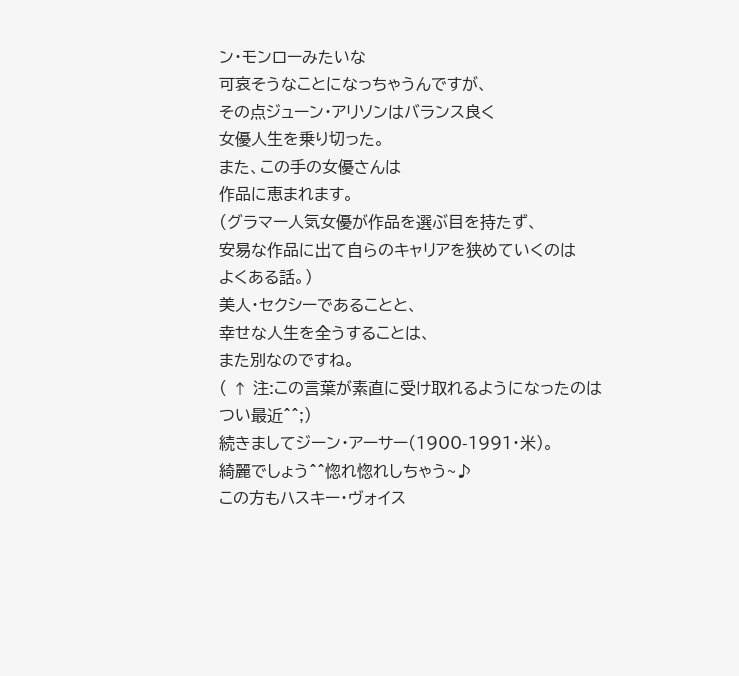ン・モンローみたいな
可哀そうなことになっちゃうんですが、
その点ジューン・アリソンはバランス良く
女優人生を乗り切った。
また、この手の女優さんは
作品に恵まれます。
(グラマー人気女優が作品を選ぶ目を持たず、
安易な作品に出て自らのキャリアを狭めていくのは
よくある話。)
美人・セクシーであることと、
幸せな人生を全うすることは、
また別なのですね。
( ↑ 注:この言葉が素直に受け取れるようになったのは
つい最近^^;)
続きましてジーン・アーサー(1900-1991・米)。
綺麗でしょう^^惚れ惚れしちゃう~♪
この方もハスキー・ヴォイス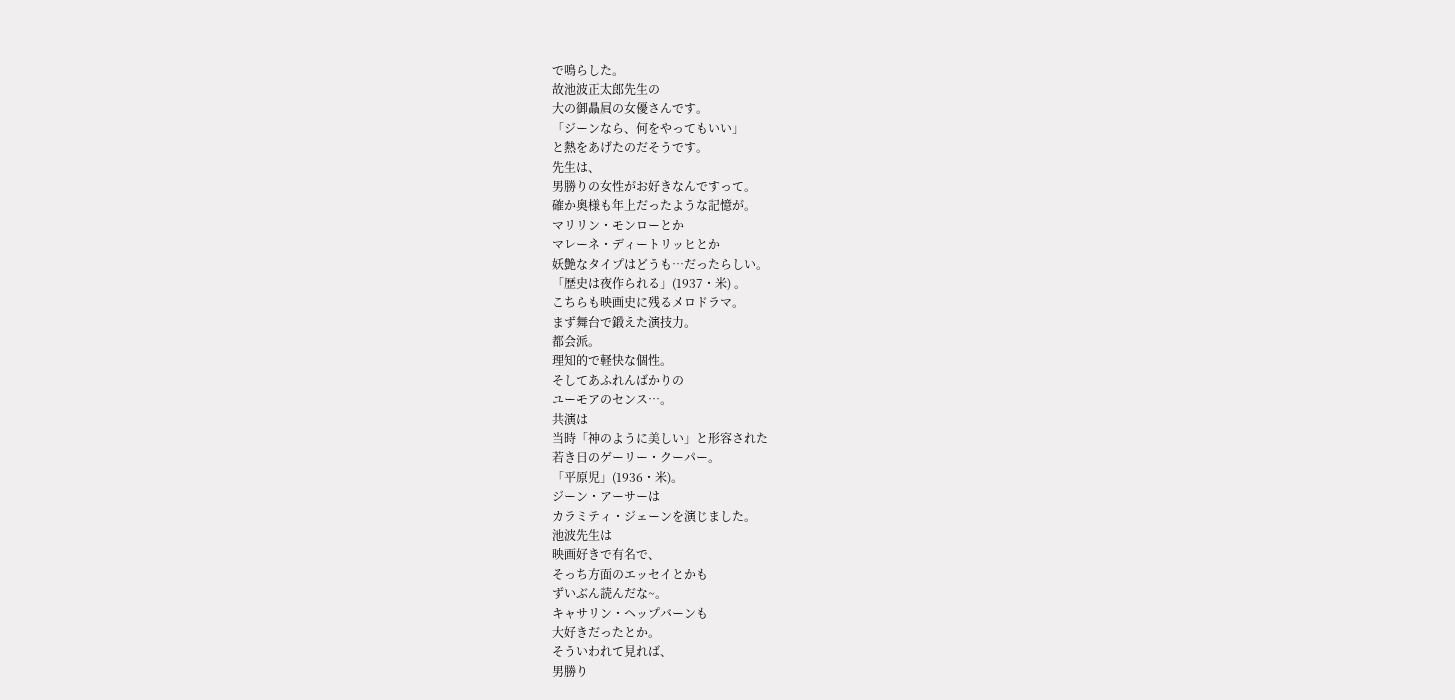で鳴らした。
故池波正太郎先生の
大の御贔屓の女優さんです。
「ジーンなら、何をやってもいい」
と熱をあげたのだそうです。
先生は、
男勝りの女性がお好きなんですって。
確か奥様も年上だったような記憶が。
マリリン・モンローとか
マレーネ・ディートリッヒとか
妖艶なタイプはどうも…だったらしい。
「歴史は夜作られる」(1937・米) 。
こちらも映画史に残るメロドラマ。
まず舞台で鍛えた演技力。
都会派。
理知的で軽快な個性。
そしてあふれんばかりの
ユーモアのセンス…。
共演は
当時「神のように美しい」と形容された
若き日のゲーリー・クーパー。
「平原児」(1936・米)。
ジーン・アーサーは
カラミティ・ジェーンを演じました。
池波先生は
映画好きで有名で、
そっち方面のエッセイとかも
ずいぶん読んだな~。
キャサリン・ヘップバーンも
大好きだったとか。
そういわれて見れば、
男勝り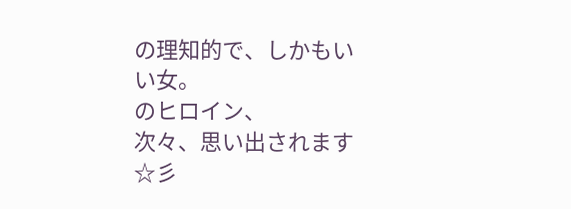の理知的で、しかもいい女。
のヒロイン、
次々、思い出されます☆彡